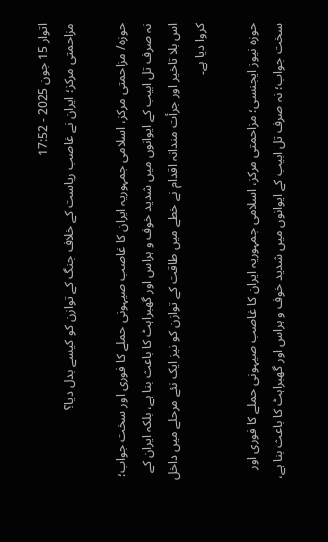اتوار 15 جون 2025 - 17:52
مزاحمتی مرکز؛ ایران نے غاصب ریاست کے خلاف جنگ کے توازن کو کیسے بدل دیا؟

حوزہ/ مزاحمتی مرکز، اسلامی جمہوریہ ایران کا غاصب صیہونی حملے کا فوری اور سخت جواب؛ نہ صرف تل ابیب کے ایوانوں میں شدید خوف و ہراس اور گھبراہٹ کا باعث بنا ہے، بلکہ ایران کے اس بلا تاخیر اور جرأت مندانہ اقدام نے خطے میں طاقت کے توازن کو نیز ایک نئے مرحلے میں داخل کروا دیا ہے۔

حوزہ نیوز ایجنسی؛ مزاحمتی مرکز، اسلامی جمہوریہ ایران کا غاصب صیہونی حملے کا فوری اور سخت جواب؛ نہ صرف تل ابیب کے ایوانوں میں شدید خوف و ہراس اور گھبراہٹ کا باعث بنا ہے،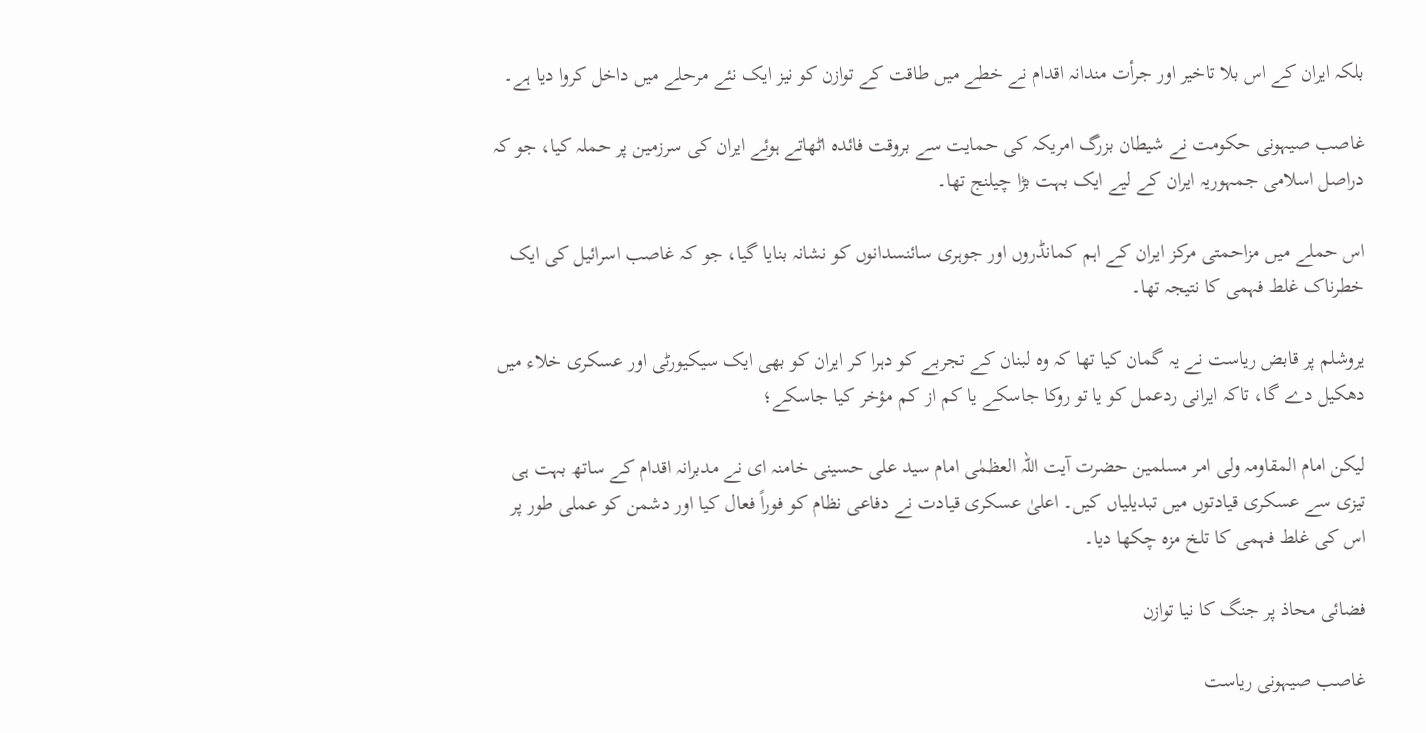بلکہ ایران کے اس بلا تاخیر اور جرأت مندانہ اقدام نے خطے میں طاقت کے توازن کو نیز ایک نئے مرحلے میں داخل کروا دیا ہے۔

غاصب صیہونی حکومت نے شیطان بزرگ امریکہ کی حمایت سے بروقت فائدہ اٹھاتے ہوئے ایران کی سرزمین پر حملہ کیا، جو کہ دراصل اسلامی جمہوریہ ایران کے لیے ایک بہت بڑا چیلنج تھا۔

اس حملے میں مزاحمتی مرکز ایران کے اہم کمانڈروں اور جوہری سائنسدانوں کو نشانہ بنایا گیا، جو کہ غاصب اسرائیل کی ایک خطرناک غلط فہمی کا نتیجہ تھا۔

یروشلم پر قابض ریاست نے یہ گمان کیا تھا کہ وہ لبنان کے تجربے کو دہرا کر ایران کو بھی ایک سیکیورٹی اور عسکری خلاء میں دھکیل دے گا، تاکہ ایرانی ردعمل کو یا تو روکا جاسکے یا کم از کم مؤخر کیا جاسکے؛

لیکن امام المقاومہ ولی امر مسلمین حضرت آیت اللہ العظمٰی امام سید علی حسینی خامنہ ای نے مدبرانہ اقدام کے ساتھ بہت ہی تیزی سے عسکری قیادتوں میں تبدیلیاں کیں۔ اعلیٰ عسکری قیادت نے دفاعی نظام کو فوراً فعال کیا اور دشمن کو عملی طور پر اس کی غلط فہمی کا تلخ مزہ چکھا دیا۔

فضائی محاذ پر جنگ کا نیا توازن

غاصب صیہونی ریاست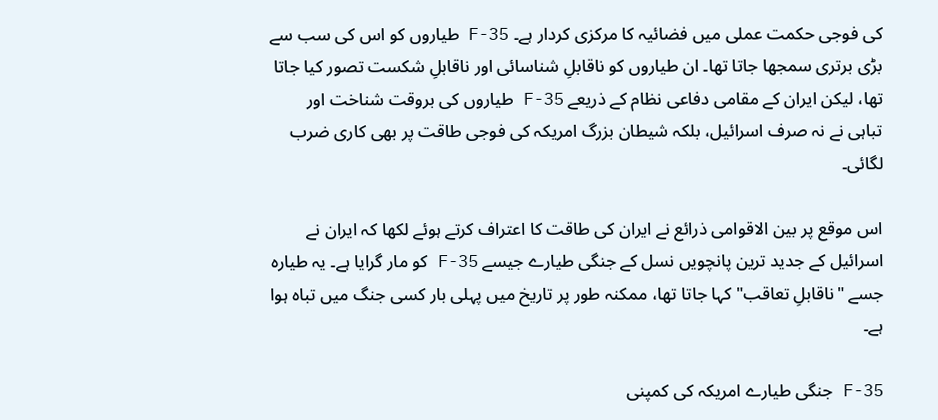کی فوجی حکمت عملی میں فضائیہ کا مرکزی کردار ہے۔ F-35 طیاروں کو اس کی سب سے بڑی برتری سمجھا جاتا تھا۔ ان طیاروں کو ناقابلِ شناسائی اور ناقابلِ شکست تصور کیا جاتا تھا، لیکن ایران کے مقامی دفاعی نظام کے ذریعے F-35 طیاروں کی بروقت شناخت اور تباہی نے نہ صرف اسرائیل، بلکہ شیطان بزرگ امریکہ کی فوجی طاقت پر بھی کاری ضرب لگائی۔

اس موقع پر بین الاقوامی ذرائع نے ایران کی طاقت کا اعتراف کرتے ہوئے لکھا کہ ایران نے اسرائیل کے جدید ترین پانچویں نسل کے جنگی طیارے جیسے F-35 کو مار گرایا ہے۔ یہ طیارہ جسے "ناقابلِ تعاقب" کہا جاتا تھا، ممکنہ طور پر تاریخ میں پہلی بار کسی جنگ میں تباہ ہوا ہے۔

F-35 جنگی طیارے امریکہ کی کمپنی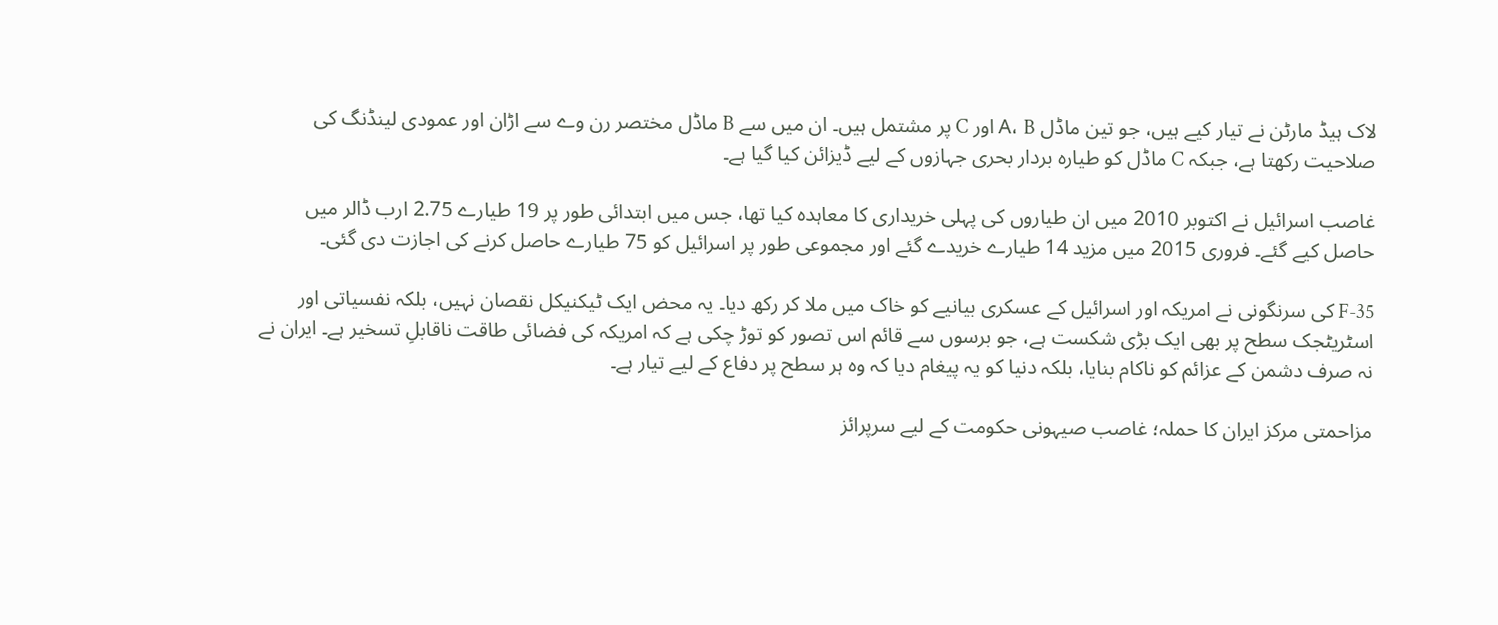لاک ہیڈ مارٹن نے تیار کیے ہیں، جو تین ماڈل A، B اور C پر مشتمل ہیں۔ ان میں سے B ماڈل مختصر رن وے سے اڑان اور عمودی لینڈنگ کی صلاحیت رکھتا ہے، جبکہ C ماڈل کو طیارہ بردار بحری جہازوں کے لیے ڈیزائن کیا گیا ہے۔

غاصب اسرائیل نے اکتوبر 2010 میں ان طیاروں کی پہلی خریداری کا معاہدہ کیا تھا، جس میں ابتدائی طور پر 19 طیارے 2.75 ارب ڈالر میں حاصل کیے گئے۔ فروری 2015 میں مزید 14 طیارے خریدے گئے اور مجموعی طور پر اسرائیل کو 75 طیارے حاصل کرنے کی اجازت دی گئی۔

F-35 کی سرنگونی نے امریکہ اور اسرائیل کے عسکری بیانیے کو خاک میں ملا کر رکھ دیا۔ یہ محض ایک ٹیکنیکل نقصان نہیں، بلکہ نفسیاتی اور اسٹریٹجک سطح پر بھی ایک بڑی شکست ہے، جو برسوں سے قائم اس تصور کو توڑ چکی ہے کہ امریکہ کی فضائی طاقت ناقابلِ تسخیر ہے۔ ایران نے نہ صرف دشمن کے عزائم کو ناکام بنایا، بلکہ دنیا کو یہ پیغام دیا کہ وہ ہر سطح پر دفاع کے لیے تیار ہے۔

مزاحمتی مرکز ایران کا حملہ؛ غاصب صیہونی حکومت کے لیے سرپرائز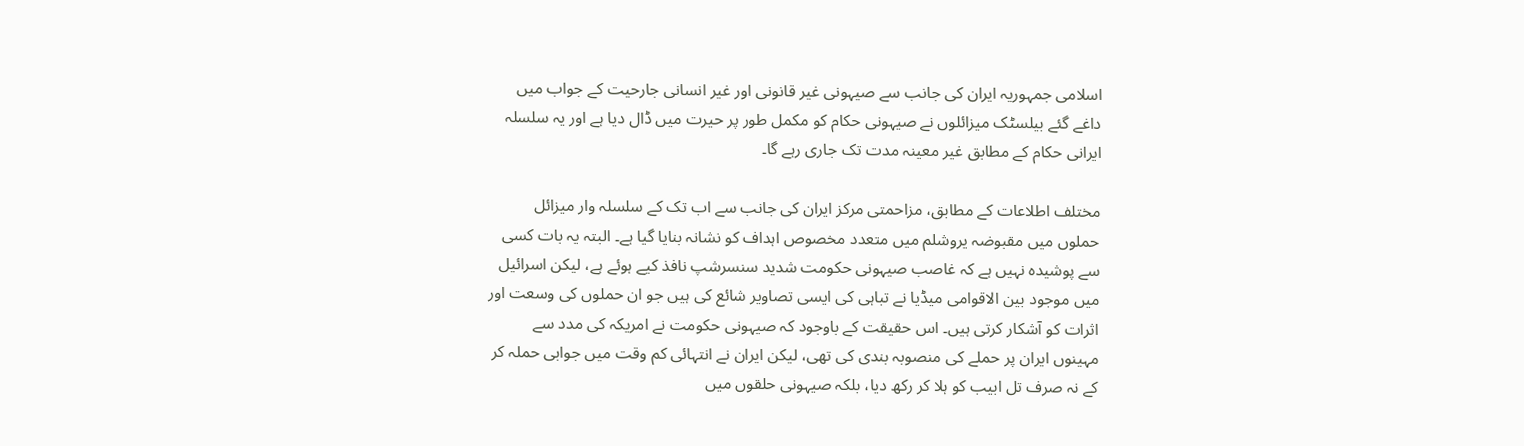اسلامی جمہوریہ ایران کی جانب سے صیہونی غیر قانونی اور غیر انسانی جارحیت کے جواب میں داغے گئے بیلسٹک میزائلوں نے صیہونی حکام کو مکمل طور پر حیرت میں ڈال دیا ہے اور یہ سلسلہ ایرانی حکام کے مطابق غیر معینہ مدت تک جاری رہے گا۔

مختلف اطلاعات کے مطابق، مزاحمتی مرکز ایران کی جانب سے اب تک کے سلسلہ وار میزائل حملوں میں مقبوضہ یروشلم میں متعدد مخصوص اہداف کو نشانہ بنایا گیا ہے۔ البتہ یہ بات کسی سے پوشیدہ نہیں ہے کہ غاصب صیہونی حکومت شدید سنسرشپ نافذ کیے ہوئے ہے، لیکن اسرائیل میں موجود بین الاقوامی میڈیا نے تباہی کی ایسی تصاویر شائع کی ہیں جو ان حملوں کی وسعت اور اثرات کو آشکار کرتی ہیں۔ اس حقیقت کے باوجود کہ صیہونی حکومت نے امریکہ کی مدد سے مہینوں ایران پر حملے کی منصوبہ بندی کی تھی، لیکن ایران نے انتہائی کم وقت میں جوابی حملہ کر کے نہ صرف تل ابیب کو ہلا کر رکھ دیا، بلکہ صیہونی حلقوں میں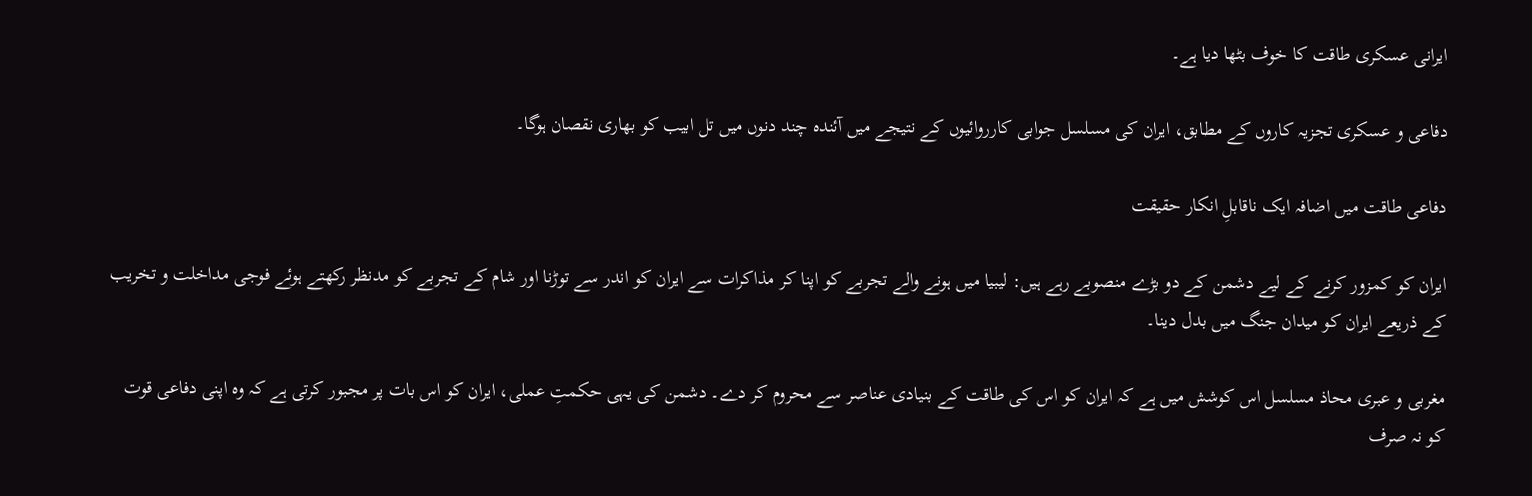ایرانی عسکری طاقت کا خوف بٹھا دیا ہے۔

دفاعی و عسکری تجزیہ کاروں کے مطابق، ایران کی مسلسل جوابی کارروائیوں کے نتیجے میں آئندہ چند دنوں میں تل ابیب کو بھاری نقصان ہوگا۔

دفاعی طاقت میں اضافہ ایک ناقابلِ انکار حقیقت

ایران کو کمزور کرنے کے لیے دشمن کے دو بڑے منصوبے رہے ہیں: لیبیا میں ہونے والے تجربے کو اپنا کر مذاکرات سے ایران کو اندر سے توڑنا اور شام کے تجربے کو مدنظر رکھتے ہوئے فوجی مداخلت و تخریب کے ذریعے ایران کو میدان جنگ میں بدل دینا۔

مغربی و عبری محاذ مسلسل اس کوشش میں ہے کہ ایران کو اس کی طاقت کے بنیادی عناصر سے محروم کر دے۔ دشمن کی یہی حکمتِ عملی، ایران کو اس بات پر مجبور کرتی ہے کہ وہ اپنی دفاعی قوت کو نہ صرف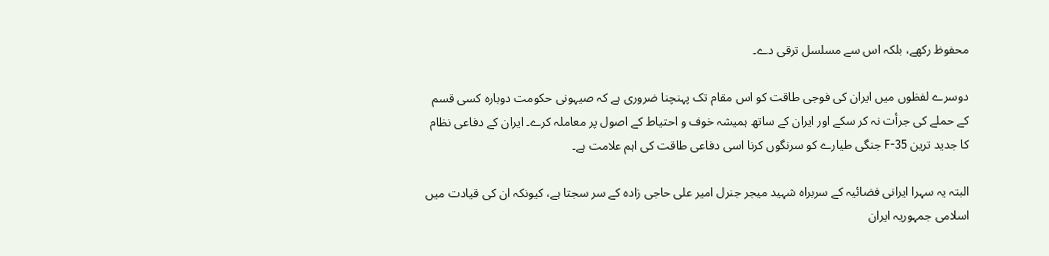محفوظ رکھے، بلکہ اس سے مسلسل ترقی دے۔

دوسرے لفظوں میں ایران کی فوجی طاقت کو اس مقام تک پہنچنا ضروری ہے کہ صیہونی حکومت دوبارہ کسی قسم کے حملے کی جرأت نہ کر سکے اور ایران کے ساتھ ہمیشہ خوف و احتیاط کے اصول پر معاملہ کرے۔ ایران کے دفاعی نظام کا جدید ترین F-35 جنگی طیارے کو سرنگوں کرنا اسی دفاعی طاقت کی اہم علامت ہے۔

البتہ یہ سہرا ایرانی فضائیہ کے سربراہ شہید میجر جنرل امیر علی حاجی زادہ کے سر سجتا ہے، کیونکہ ان کی قیادت میں اسلامی جمہوریہ ایران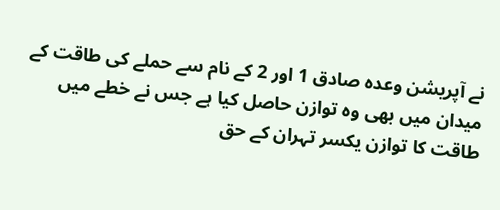نے آپریشن وعدہ صادق 1 اور 2 کے نام سے حملے کی طاقت کے میدان میں بھی وہ توازن حاصل کیا ہے جس نے خطے میں طاقت کا توازن یکسر تہران کے حق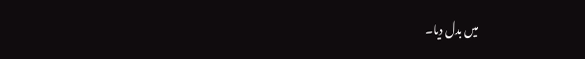میں بدل دیا۔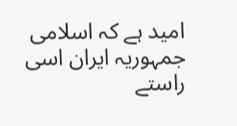امید ہے کہ اسلامی جمہوریہ ایران اسی راستے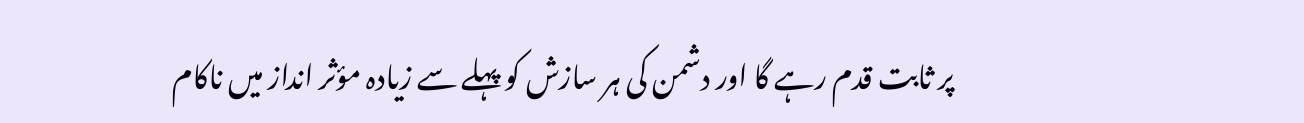پر ثابت قدم رہے گا اور دشمن کی ہر سازش کو پہلے سے زیادہ مؤثر انداز میں ناکام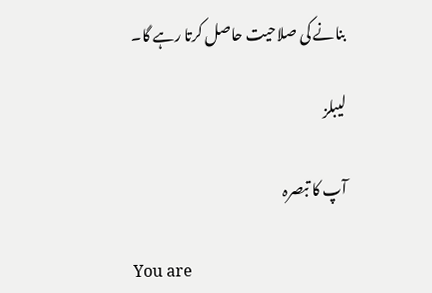بنانے کی صلاحیت حاصل کرتا رہے گا۔

لیبلز

آپ کا تبصرہ

You are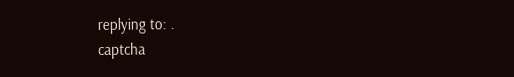replying to: .
captcha